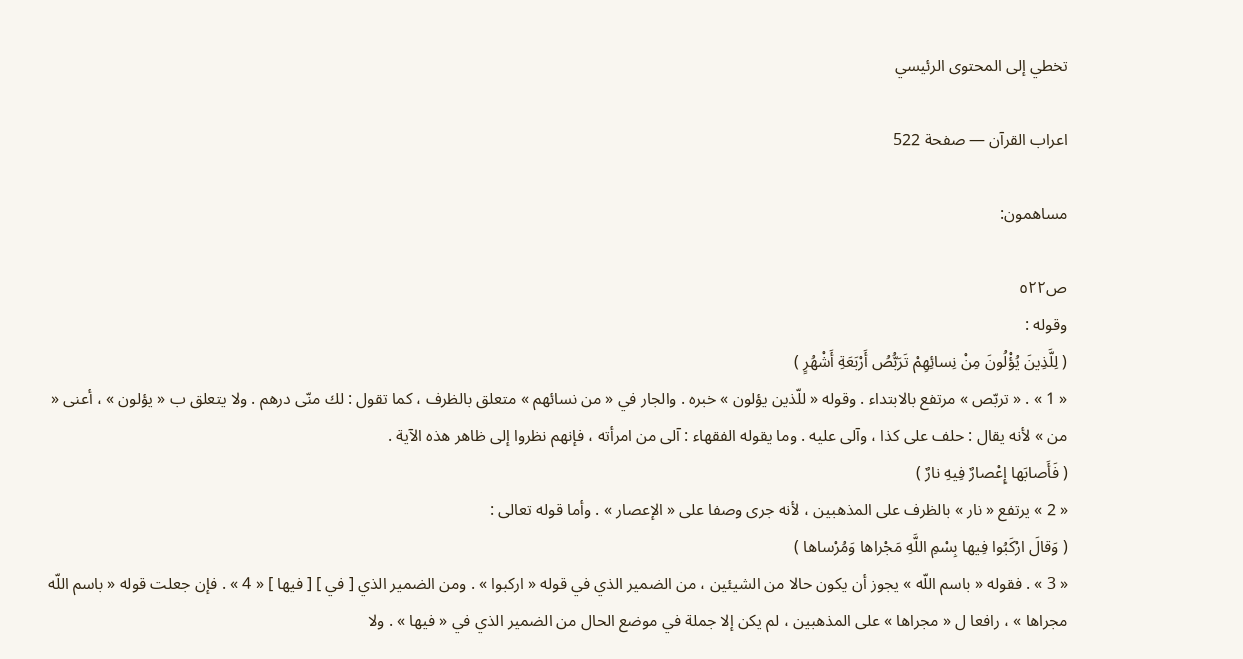تخطي إلى المحتوى الرئيسي

اعراب القرآن — صفحة 522

مساهمون:

ص٥٢٢
وقوله :
( لِلَّذِينَ يُؤْلُونَ مِنْ نِسائِهِمْ تَرَبُّصُ أَرْبَعَةِ أَشْهُرٍ )
« 1 » . « تربّص » مرتفع بالابتداء . وقوله « للّذين يؤلون » خبره . والجار في « من نسائهم » متعلق بالظرف ، كما تقول : لك منّى درهم . ولا يتعلق ب « يؤلون » ، أعنى « من » لأنه يقال : حلف على كذا ، وآلى عليه . وما يقوله الفقهاء : آلى من امرأته ، فإنهم نظروا إلى ظاهر هذه الآية .
( فَأَصابَها إِعْصارٌ فِيهِ نارٌ )
« 2 » يرتفع « نار » بالظرف على المذهبين ، لأنه جرى وصفا على « الإعصار » . وأما قوله تعالى :
( وَقالَ ارْكَبُوا فِيها بِسْمِ اللَّهِ مَجْراها وَمُرْساها )
« 3 » . فقوله « باسم اللّه » يجوز أن يكون حالا من الشيئين ، من الضمير الذي في قوله « اركبوا » . ومن الضمير الذي [ في ] [ فيها ] « 4 » . فإن جعلت قوله « باسم اللّه مجراها » ، رافعا ل « مجراها » على المذهبين ، لم يكن إلا جملة في موضع الحال من الضمير الذي في « فيها » . ولا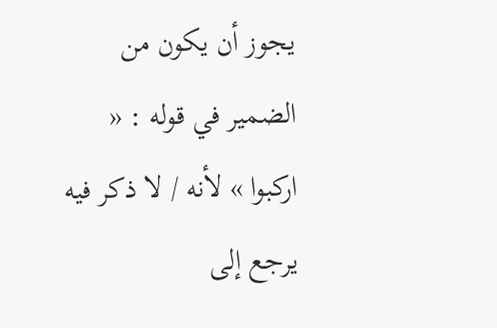يجوز أن يكون من الضمير في قوله : « اركبوا » لأنه / لا ذكر فيه يرجع إلى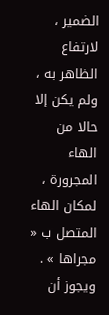الضمير ، لارتفاع الظاهر به ، ولم يكن إلا حالا من الهاء المجرورة ، لمكان الهاء المتصل ب « مجراها » . ويجوز أن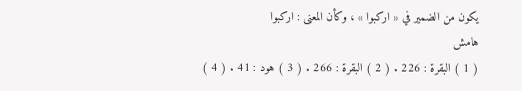يكون من الضمير في « اركبوا » ، وكأن المعنى : اركبوا
هامش
( 1 ) البقرة : 226 . ( 2 ) البقرة : 266 . ( 3 ) هود : 41 . ( 4 )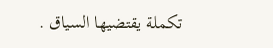تكملة يقتضيها السياق .